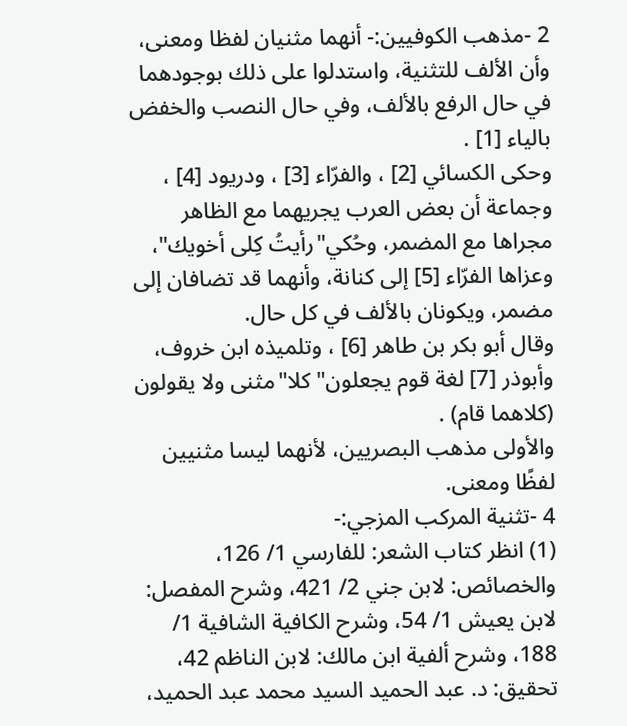2 -مذهب الكوفيين:- أنهما مثنيان لفظا ومعنى، وأن الألف للتثنية، واستدلوا على ذلك بوجودهما في حال الرفع بالألف، وفي حال النصب والخفض بالياء [1] .
وحكى الكسائي [2] ، والفرّاء [3] ، ودريود [4] ، وجماعة أن بعض العرب يجريهما مع الظاهر مجراها مع المضمر، وحُكي"رأيتُ كِلى أخويك"، وعزاها الفرّاء [5] إلى كنانة، وأنهما قد تضافان إلى مضمر، ويكونان بالألف في كل حال.
وقال أبو بكر بن طاهر [6] ، وتلميذه ابن خروف، وأبوذر [7] لغة قوم يجعلون"كلا"مثنى ولا يقولون (كلاهما قام) .
والأولى مذهب البصريين، لأنهما ليسا مثنيين لفظًا ومعنى.
4 -تثنية المركب المزجي:-
(1) انظر كتاب الشعر: للفارسي 1/ 126، والخصائص: لابن جني 2/ 421، وشرح المفصل: لابن يعيش 1/ 54، وشرح الكافية الشافية 1/ 188، وشرح ألفية ابن مالك: لابن الناظم 42، تحقيق: د. عبد الحميد السيد محمد عبد الحميد،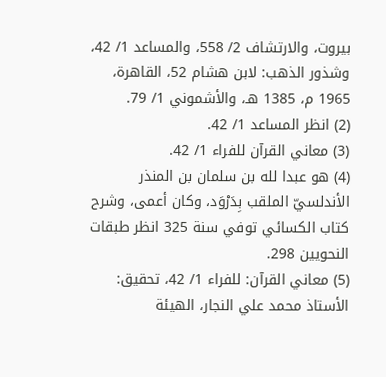بيروت، والارتشاف 2/ 558، والمساعد 1/ 42، وشذور الذهب: لابن هشام 52، القاهرة، 1965 م، 1385 هـ، والأشموني 1/ 79.
(2) انظر المساعد 1/ 42.
(3) معاني القرآن للفراء 1/ 42.
(4) هو عبدا لله بن سلمان بن المنذر الأندلسيّ الملقب بِدَرْوَد، وكان أعمى، وشرح كتاب الكسائي توفي سنة 325 انظر طبقات النحويين 298.
(5) معاني القرآن: للفراء 1/ 42، تحقيق: الأستاذ محمد علي النجار، الهيئة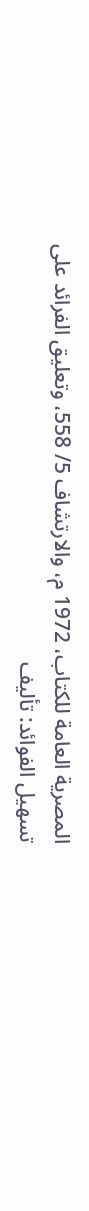المصرية العامة للكتاب، 1972 م، والارتشاف 5/ 558، وتعليق الفرائد على تسهيل الفوائد: تأليف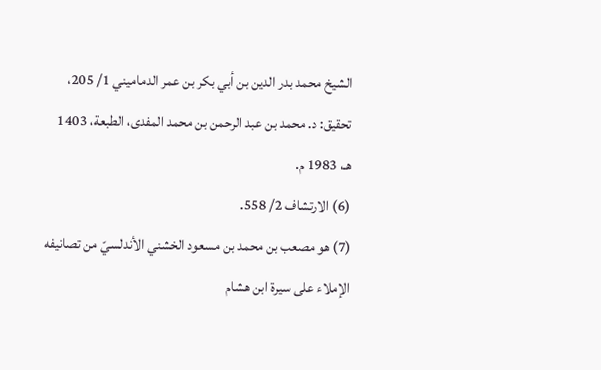الشيخ محمد بدر الدين بن أبي بكر بن عمر الدماميني 1/ 205، تحقيق: د. محمد بن عبد الرحمن بن محمد المفدى، الطبعة، 1403 هـ، 1983 م.
(6) الارتشاف 2/ 558.
(7) هو مصعب بن محمد بن مسعود الخشني الأندلسيّ من تصانيفه الإملاء على سيرة ابن هشام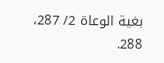بغية الوعاة 2/ 287، 288.